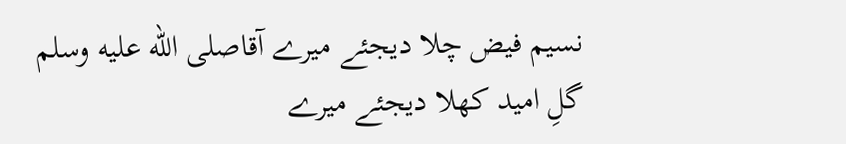نسیم فیض چلا دیجئے میرے آقاصلى الله عليه وسلم
گلِ امید کھلا دیجئے میرے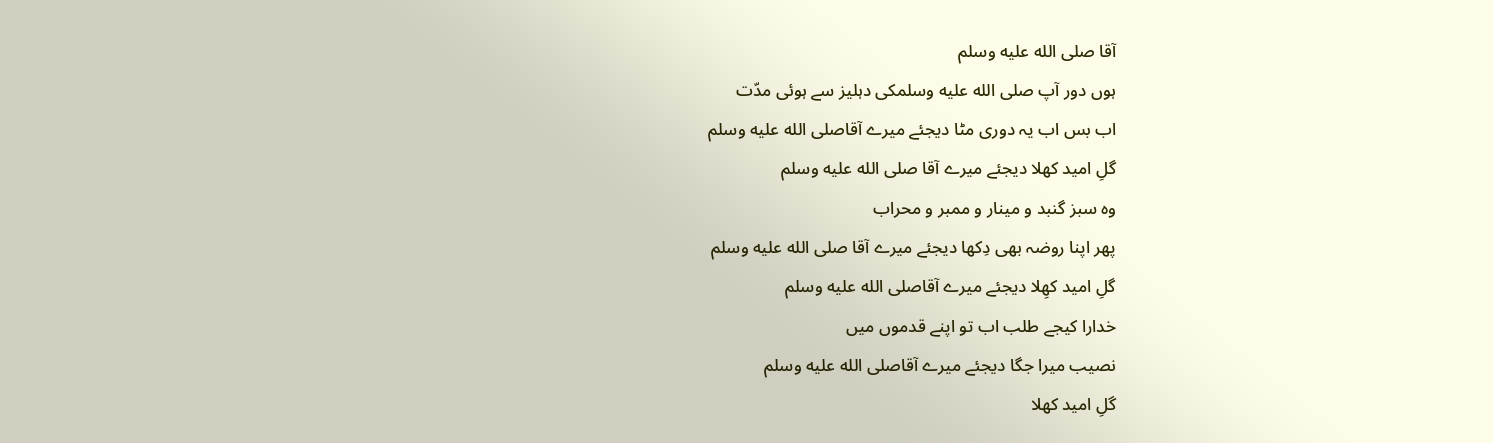آقا صلى الله عليه وسلم
ہوں دور آپ صلى الله عليه وسلمکی دہلیز سے ہوئی مدّت
اب بس اب یہ دوری مٹا دیجئے میرے آقاصلى الله عليه وسلم
گلِ امید کھلا دیجئے میرے آقا صلى الله عليه وسلم
وہ سبز گنبد و مینار و ممبر و محراب
پھر اپنا روضہ بھی دِکھا دیجئے میرے آقا صلى الله عليه وسلم
گلِ امید کھِلا دیجئے میرے آقاصلى الله عليه وسلم
خدارا کیجے طلب اب تو اپنے قدموں میں
نصیب میرا جگا دیجئے میرے آقاصلى الله عليه وسلم
گلِ امید کھلا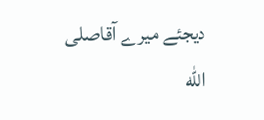دیجئے میرے آقاصلى الله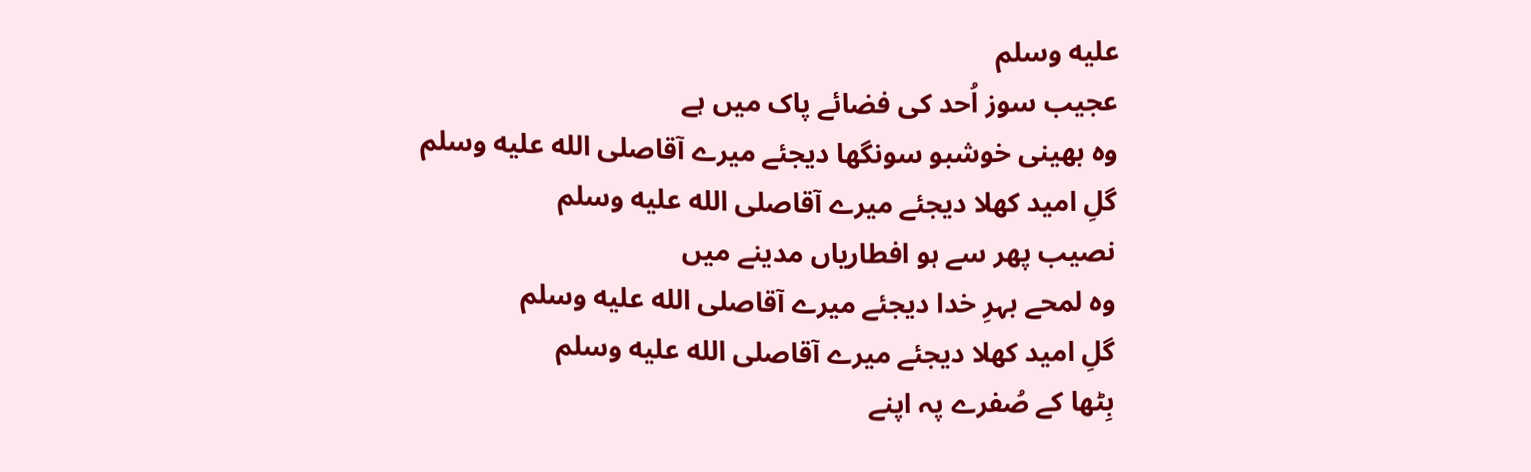عليه وسلم
عجیب سوز اُحد کی فضائے پاک میں ہے
وہ بھینی خوشبو سونگھا دیجئے میرے آقاصلى الله عليه وسلم
گلِ امید کھلا دیجئے میرے آقاصلى الله عليه وسلم
نصیب پھر سے ہو افطاریاں مدینے میں
وہ لمحے بہرِ خدا دیجئے میرے آقاصلى الله عليه وسلم
گلِ امید کھلا دیجئے میرے آقاصلى الله عليه وسلم
بِٹھا کے صُفرے پہ اپنے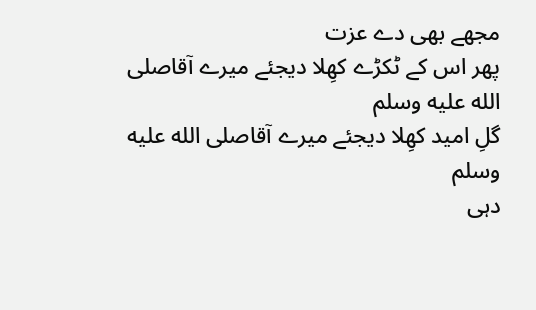مجھے بھی دے عزت
پھر اس کے ٹکڑے کھِلا دیجئے میرے آقاصلى الله عليه وسلم
گلِ امید کھِلا دیجئے میرے آقاصلى الله عليه وسلم
دہی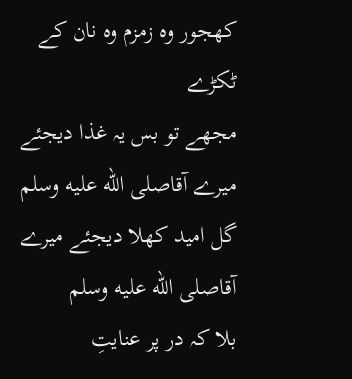کھجور وہ زمزم وہ نان کے ٹکڑے
مجھے تو بس یہ غذا دیجئے میرے آقاصلى الله عليه وسلم
گل امید کھلا دیجئے میرے آقاصلى الله عليه وسلم
بلا کہ در پر عنایتِ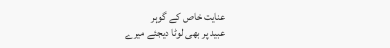عنایت خاص کے گوہر
عبید پر بھی لوٹا دیجئے میرے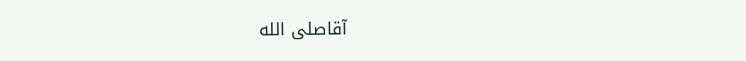آقاصلى الله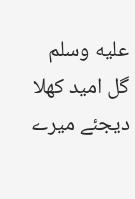عليه وسلم
گل امید کھلا دیجئے میرے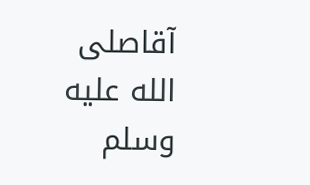آقاصلى الله عليه وسلم